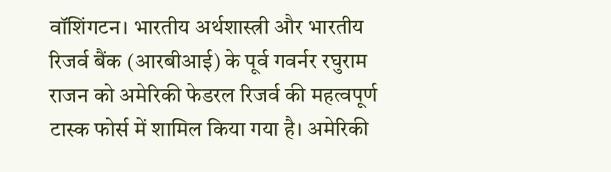वॉशिंगटन। भारतीय अर्थशास्त्री और भारतीय रिजर्व बैंक (आरबीआई) के पूर्व गवर्नर रघुराम राजन को अमेरिकी फेडरल रिजर्व की महत्वपूर्ण टास्क फोर्स में शामिल किया गया है। अमेरिकी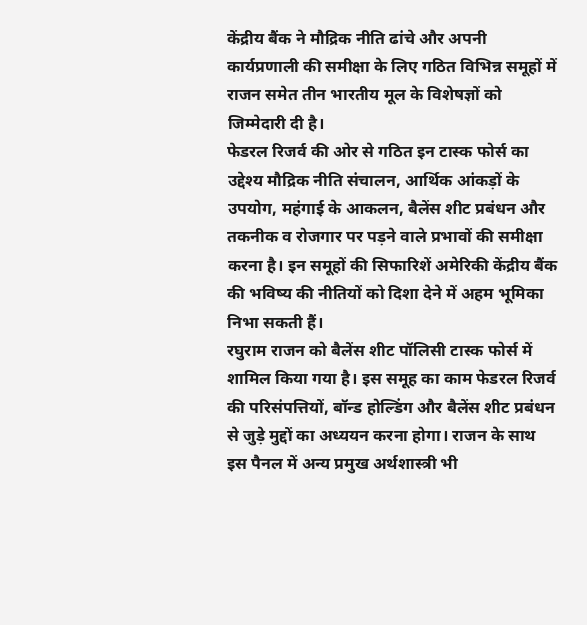केंद्रीय बैंक ने मौद्रिक नीति ढांचे और अपनी कार्यप्रणाली की समीक्षा के लिए गठित विभिन्न समूहों में राजन समेत तीन भारतीय मूल के विशेषज्ञों को जिम्मेदारी दी है।
फेडरल रिजर्व की ओर से गठित इन टास्क फोर्स का उद्देश्य मौद्रिक नीति संचालन, आर्थिक आंकड़ों के उपयोग, महंगाई के आकलन, बैलेंस शीट प्रबंधन और तकनीक व रोजगार पर पड़ने वाले प्रभावों की समीक्षा करना है। इन समूहों की सिफारिशें अमेरिकी केंद्रीय बैंक की भविष्य की नीतियों को दिशा देने में अहम भूमिका निभा सकती हैं।
रघुराम राजन को बैलेंस शीट पॉलिसी टास्क फोर्स में शामिल किया गया है। इस समूह का काम फेडरल रिजर्व की परिसंपत्तियों, बॉन्ड होल्डिंग और बैलेंस शीट प्रबंधन से जुड़े मुद्दों का अध्ययन करना होगा। राजन के साथ इस पैनल में अन्य प्रमुख अर्थशास्त्री भी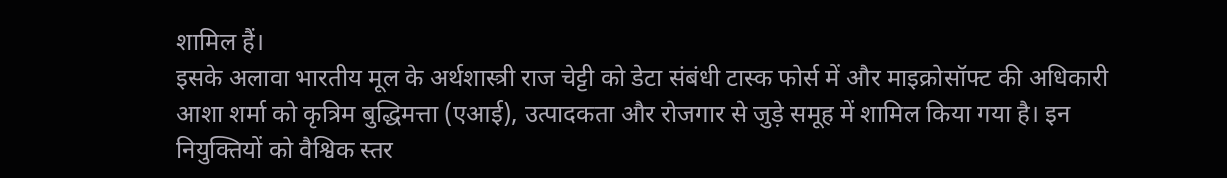शामिल हैं।
इसके अलावा भारतीय मूल के अर्थशास्त्री राज चेट्टी को डेटा संबंधी टास्क फोर्स में और माइक्रोसॉफ्ट की अधिकारी आशा शर्मा को कृत्रिम बुद्धिमत्ता (एआई), उत्पादकता और रोजगार से जुड़े समूह में शामिल किया गया है। इन नियुक्तियों को वैश्विक स्तर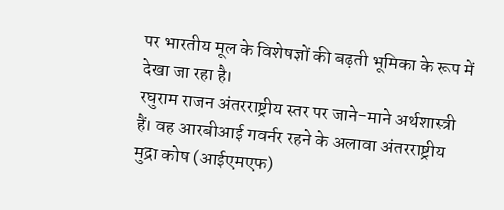पर भारतीय मूल के विशेषज्ञों की बढ़ती भूमिका के रूप में देखा जा रहा है।
रघुराम राजन अंतरराष्ट्रीय स्तर पर जाने-माने अर्थशास्त्री हैं। वह आरबीआई गवर्नर रहने के अलावा अंतरराष्ट्रीय मुद्रा कोष (आईएमएफ)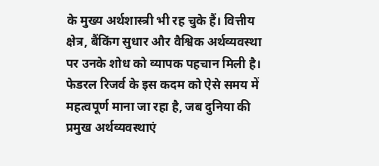के मुख्य अर्थशास्त्री भी रह चुके हैं। वित्तीय क्षेत्र, बैंकिंग सुधार और वैश्विक अर्थव्यवस्था पर उनके शोध को व्यापक पहचान मिली है।
फेडरल रिजर्व के इस कदम को ऐसे समय में महत्वपूर्ण माना जा रहा है, जब दुनिया की प्रमुख अर्थव्यवस्थाएं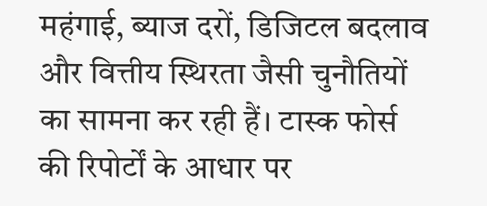महंगाई, ब्याज दरों, डिजिटल बदलाव और वित्तीय स्थिरता जैसी चुनौतियों का सामना कर रही हैं। टास्क फोर्स की रिपोर्टों के आधार पर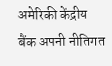अमेरिकी केंद्रीय बैंक अपनी नीतिगत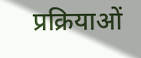प्रक्रियाओं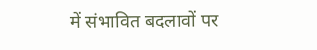में संभावित बदलावों पर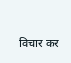विचार कर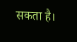सकता है।